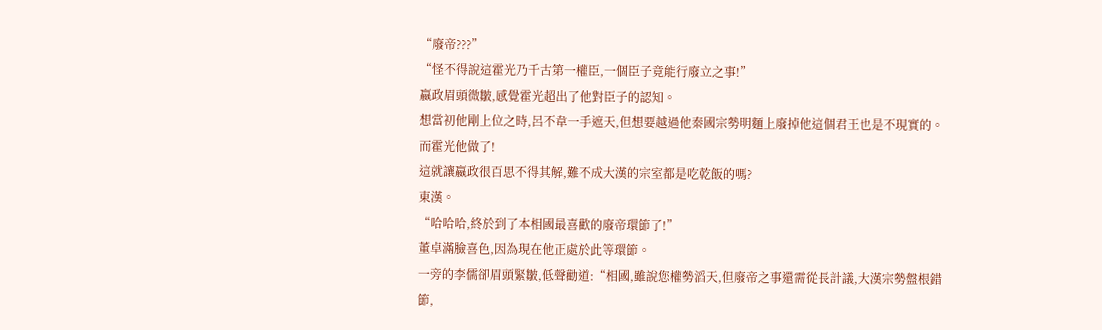“廢帝???”
“怪不得說這霍光乃千古第一權臣,一個臣子竟能行廢立之事!”
嬴政眉頭微皺,感覺霍光超出了他對臣子的認知。
想當初他剛上位之時,呂不韋一手遮天,但想要越過他秦國宗勢明麵上廢掉他這個君王也是不現實的。
而霍光他做了!
這就讓嬴政很百思不得其解,難不成大漢的宗室都是吃乾飯的嗎?
東漢。
“哈哈哈,終於到了本相國最喜歡的廢帝環節了!”
董卓滿臉喜色,因為現在他正處於此等環節。
一旁的李儒卻眉頭緊皺,低聲勸道:“相國,雖說您權勢滔天,但廢帝之事還需從長計議,大漢宗勢盤根錯節,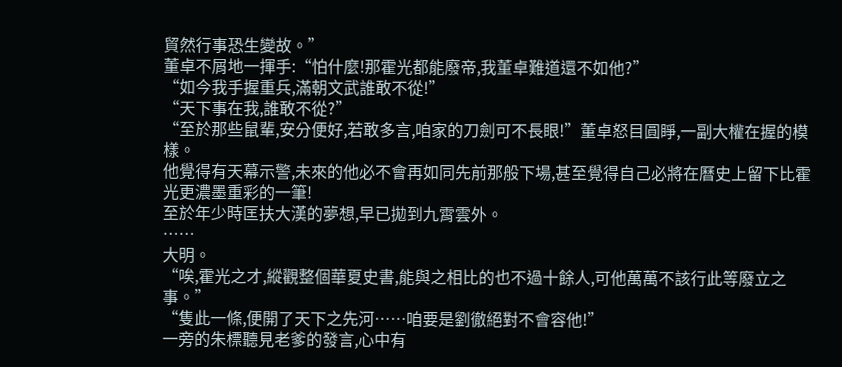貿然行事恐生變故。”
董卓不屑地一揮手:“怕什麼!那霍光都能廢帝,我董卓難道還不如他?”
“如今我手握重兵,滿朝文武誰敢不從!”
“天下事在我,誰敢不從?”
“至於那些鼠輩,安分便好,若敢多言,咱家的刀劍可不長眼!”董卓怒目圓睜,一副大權在握的模樣。
他覺得有天幕示警,未來的他必不會再如同先前那般下場,甚至覺得自己必將在曆史上留下比霍光更濃墨重彩的一筆!
至於年少時匡扶大漢的夢想,早已拋到九霄雲外。
……
大明。
“唉,霍光之才,縱觀整個華夏史書,能與之相比的也不過十餘人,可他萬萬不該行此等廢立之事。”
“隻此一條,便開了天下之先河……咱要是劉徹絕對不會容他!”
一旁的朱標聽見老爹的發言,心中有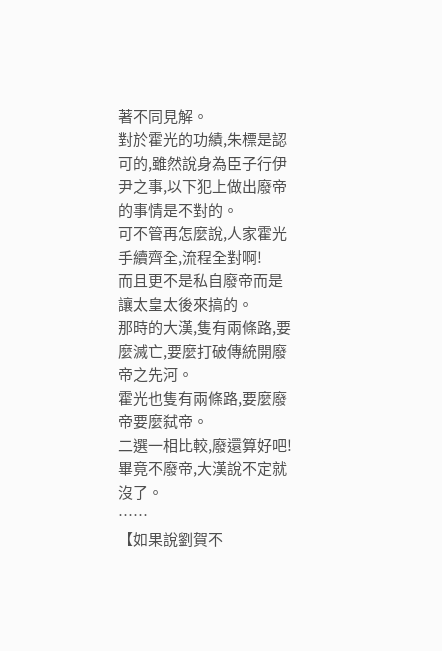著不同見解。
對於霍光的功績,朱標是認可的,雖然說身為臣子行伊尹之事,以下犯上做出廢帝的事情是不對的。
可不管再怎麼說,人家霍光手續齊全,流程全對啊!
而且更不是私自廢帝而是讓太皇太後來搞的。
那時的大漢,隻有兩條路,要麼滅亡,要麼打破傳統開廢帝之先河。
霍光也隻有兩條路,要麼廢帝要麼弑帝。
二選一相比較,廢還算好吧!
畢竟不廢帝,大漢說不定就沒了。
……
【如果說劉賀不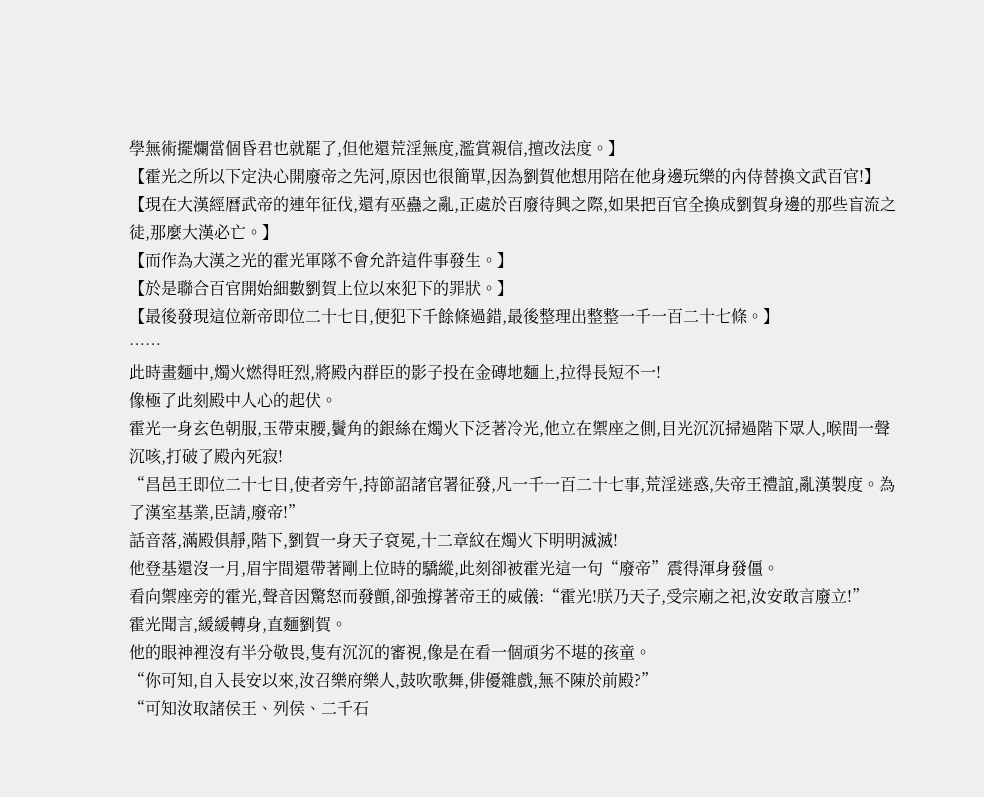學無術擺爛當個昏君也就罷了,但他還荒淫無度,濫賞親信,擅改法度。】
【霍光之所以下定決心開廢帝之先河,原因也很簡單,因為劉賀他想用陪在他身邊玩樂的內侍替換文武百官!】
【現在大漢經曆武帝的連年征伐,還有巫蠱之亂,正處於百廢待興之際,如果把百官全換成劉賀身邊的那些盲流之徒,那麼大漢必亡。】
【而作為大漢之光的霍光軍隊不會允許這件事發生。】
【於是聯合百官開始細數劉賀上位以來犯下的罪狀。】
【最後發現這位新帝即位二十七日,便犯下千餘條過錯,最後整理出整整一千一百二十七條。】
……
此時畫麵中,燭火燃得旺烈,將殿內群臣的影子投在金磚地麵上,拉得長短不一!
像極了此刻殿中人心的起伏。
霍光一身玄色朝服,玉帶束腰,鬢角的銀絲在燭火下泛著冷光,他立在禦座之側,目光沉沉掃過階下眾人,喉間一聲沉咳,打破了殿內死寂!
“昌邑王即位二十七日,使者旁午,持節詔諸官署征發,凡一千一百二十七事,荒淫迷惑,失帝王禮誼,亂漢製度。為了漢室基業,臣請,廢帝!”
話音落,滿殿俱靜,階下,劉賀一身天子袞冕,十二章紋在燭火下明明滅滅!
他登基還沒一月,眉宇間還帶著剛上位時的驕縱,此刻卻被霍光這一句“廢帝”震得渾身發僵。
看向禦座旁的霍光,聲音因驚怒而發顫,卻強撐著帝王的威儀:“霍光!朕乃天子,受宗廟之祀,汝安敢言廢立!”
霍光聞言,緩緩轉身,直麵劉賀。
他的眼神裡沒有半分敬畏,隻有沉沉的審視,像是在看一個頑劣不堪的孩童。
“你可知,自入長安以來,汝召樂府樂人,鼓吹歌舞,俳優雜戲,無不陳於前殿?”
“可知汝取諸侯王、列侯、二千石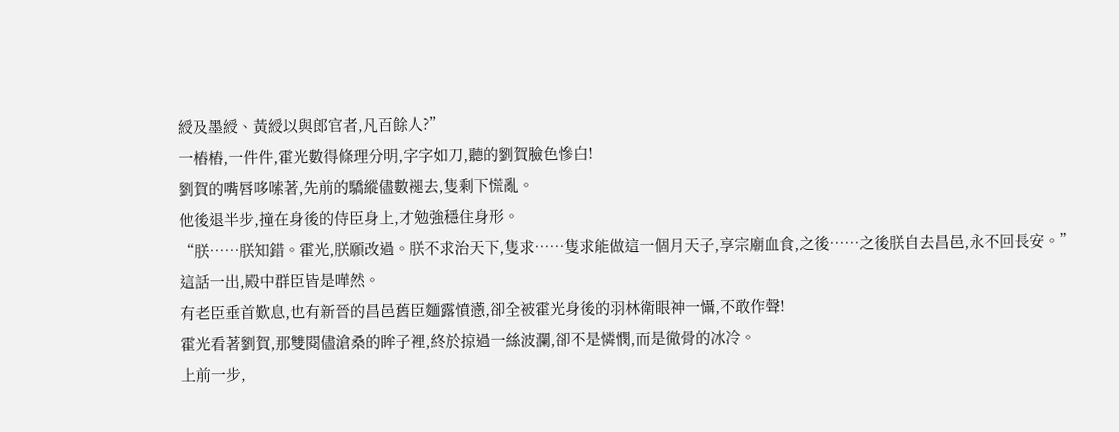綬及墨綬、黃綬以與郎官者,凡百餘人?”
一樁樁,一件件,霍光數得條理分明,字字如刀,聽的劉賀臉色慘白!
劉賀的嘴唇哆嗦著,先前的驕縱儘數褪去,隻剩下慌亂。
他後退半步,撞在身後的侍臣身上,才勉強穩住身形。
“朕……朕知錯。霍光,朕願改過。朕不求治天下,隻求……隻求能做這一個月天子,享宗廟血食,之後……之後朕自去昌邑,永不回長安。”
這話一出,殿中群臣皆是嘩然。
有老臣垂首歎息,也有新晉的昌邑舊臣麵露憤懣,卻全被霍光身後的羽林衛眼神一懾,不敢作聲!
霍光看著劉賀,那雙閱儘滄桑的眸子裡,終於掠過一絲波瀾,卻不是憐憫,而是徹骨的冰冷。
上前一步,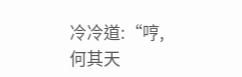冷冷道:“哼,何其天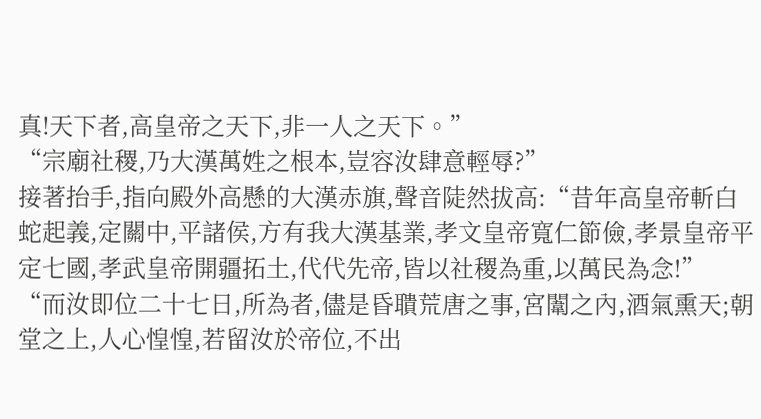真!天下者,高皇帝之天下,非一人之天下。”
“宗廟社稷,乃大漢萬姓之根本,豈容汝肆意輕辱?”
接著抬手,指向殿外高懸的大漢赤旗,聲音陡然拔高:“昔年高皇帝斬白蛇起義,定關中,平諸侯,方有我大漢基業,孝文皇帝寬仁節儉,孝景皇帝平定七國,孝武皇帝開疆拓土,代代先帝,皆以社稷為重,以萬民為念!”
“而汝即位二十七日,所為者,儘是昏聵荒唐之事,宮闈之內,酒氣熏天;朝堂之上,人心惶惶,若留汝於帝位,不出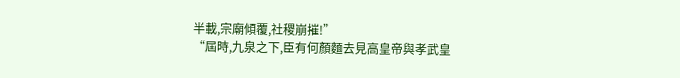半載,宗廟傾覆,社稷崩摧!”
“屆時,九泉之下,臣有何顏麵去見高皇帝與孝武皇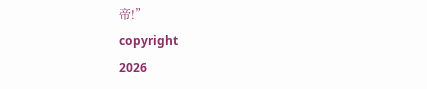帝!”
copyright
2026